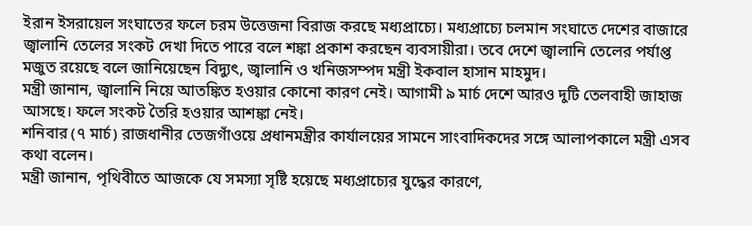ইরান ইসরায়েল সংঘাতের ফলে চরম উত্তেজনা বিরাজ করছে মধ্যপ্রাচ্যে। মধ্যপ্রাচ্যে চলমান সংঘাতে দেশের বাজারে জ্বালানি তেলের সংকট দেখা দিতে পারে বলে শঙ্কা প্রকাশ করছেন ব্যবসায়ীরা। তবে দেশে জ্বালানি তেলের পর্যাপ্ত মজুত রয়েছে বলে জানিয়েছেন বিদ্যুৎ, জ্বালানি ও খনিজসম্পদ মন্ত্রী ইকবাল হাসান মাহমুদ।
মন্ত্রী জানান, জ্বালানি নিয়ে আতঙ্কিত হওয়ার কোনো কারণ নেই। আগামী ৯ মার্চ দেশে আরও দুটি তেলবাহী জাহাজ আসছে। ফলে সংকট তৈরি হওয়ার আশঙ্কা নেই।
শনিবার (৭ মার্চ) রাজধানীর তেজগাঁওয়ে প্রধানমন্ত্রীর কার্যালয়ের সামনে সাংবাদিকদের সঙ্গে আলাপকালে মন্ত্রী এসব কথা বলেন।
মন্ত্রী জানান, পৃথিবীতে আজকে যে সমস্যা সৃষ্টি হয়েছে মধ্যপ্রাচ্যের যুদ্ধের কারণে,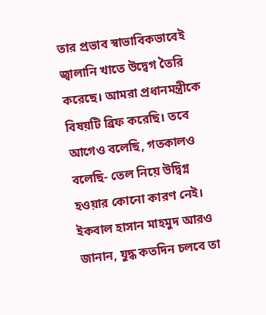তার প্রভাব স্বাভাবিকভাবেই জ্বালানি খাতে উদ্বেগ তৈরি করেছে। আমরা প্রধানমন্ত্রীকে বিষয়টি ব্রিফ করেছি। তবে আগেও বলেছি, গতকালও বলেছি- তেল নিয়ে উদ্বিগ্ন হওয়ার কোনো কারণ নেই।
ইকবাল হাসান মাহমুদ আরও জানান, যুদ্ধ কতদিন চলবে তা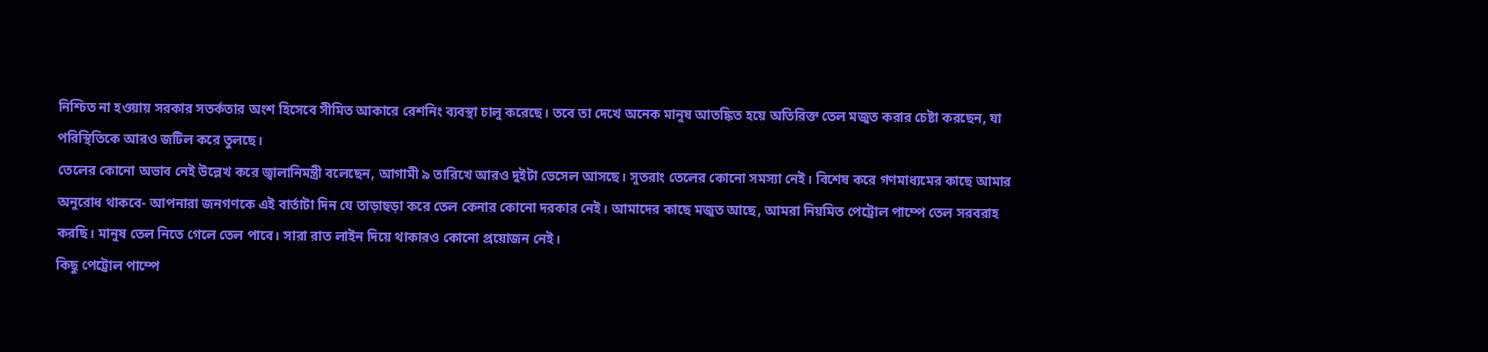নিশ্চিত না হওয়ায় সরকার সতর্কতার অংশ হিসেবে সীমিত আকারে রেশনিং ব্যবস্থা চালু করেছে। তবে তা দেখে অনেক মানুষ আতঙ্কিত হয়ে অতিরিক্ত তেল মজুত করার চেষ্টা করছেন, যা পরিস্থিতিকে আরও জটিল করে তুলছে।
তেলের কোনো অভাব নেই উল্লেখ করে জ্বালানিমন্ত্রী বলেছেন, আগামী ৯ তারিখে আরও দুইটা ভেসেল আসছে। সুতরাং তেলের কোনো সমস্যা নেই। বিশেষ করে গণমাধ্যমের কাছে আমার অনুরোধ থাকবে- আপনারা জনগণকে এই বার্তাটা দিন যে তাড়াহুড়া করে তেল কেনার কোনো দরকার নেই। আমাদের কাছে মজুত আছে, আমরা নিয়মিত পেট্রোল পাম্পে তেল সরবরাহ করছি। মানুষ তেল নিতে গেলে তেল পাবে। সারা রাত লাইন দিয়ে থাকারও কোনো প্রয়োজন নেই।
কিছু পেট্রোল পাম্পে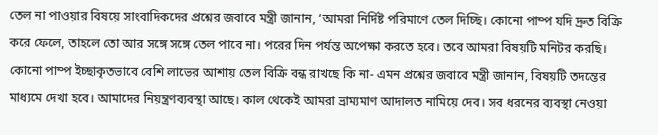তেল না পাওয়ার বিষয়ে সাংবাদিকদের প্রশ্নের জবাবে মন্ত্রী জানান, ‘আমরা নির্দিষ্ট পরিমাণে তেল দিচ্ছি। কোনো পাম্প যদি দ্রুত বিক্রি করে ফেলে, তাহলে তো আর সঙ্গে সঙ্গে তেল পাবে না। পরের দিন পর্যন্ত অপেক্ষা করতে হবে। তবে আমরা বিষয়টি মনিটর করছি।
কোনো পাম্প ইচ্ছাকৃতভাবে বেশি লাভের আশায় তেল বিক্রি বন্ধ রাখছে কি না- এমন প্রশ্নের জবাবে মন্ত্রী জানান, বিষয়টি তদন্তের মাধ্যমে দেখা হবে। আমাদের নিয়ন্ত্রণব্যবস্থা আছে। কাল থেকেই আমরা ভ্রাম্যমাণ আদালত নামিয়ে দেব। সব ধরনের ব্যবস্থা নেওয়া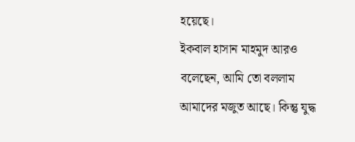হয়েছে।
ইকবাল হাসান মাহমুদ আরও বলেছেন, আমি তো বললাম আমাদের মজুত আছে। কিন্তু যুদ্ধ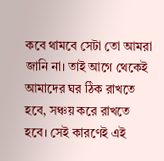কবে থামবে সেটা তো আমরা জানি না। তাই আগে থেকেই আমাদের ঘর ঠিক রাখতে হবে, সঞ্চয় করে রাখতে হবে। সেই কারণেই এই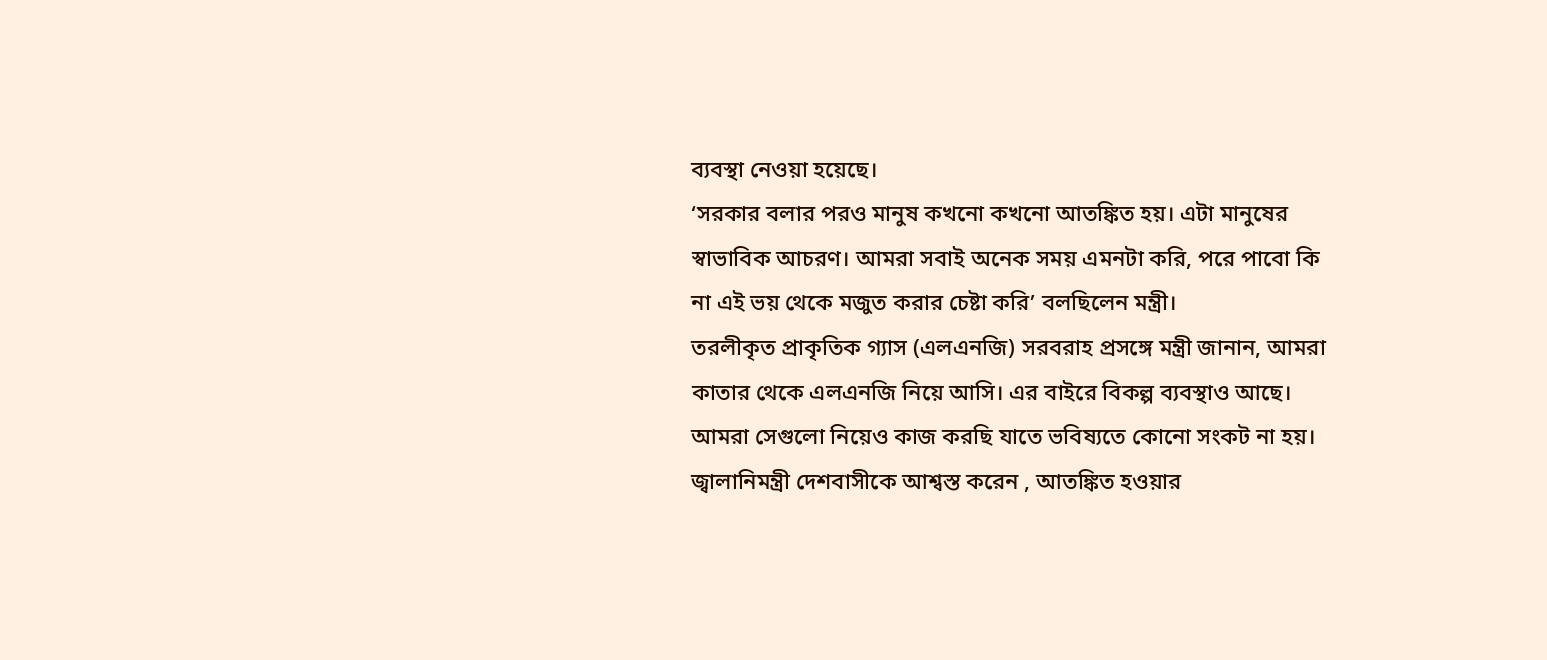ব্যবস্থা নেওয়া হয়েছে।
‘সরকার বলার পরও মানুষ কখনো কখনো আতঙ্কিত হয়। এটা মানুষের স্বাভাবিক আচরণ। আমরা সবাই অনেক সময় এমনটা করি, পরে পাবো কি না এই ভয় থেকে মজুত করার চেষ্টা করি’ বলছিলেন মন্ত্রী।
তরলীকৃত প্রাকৃতিক গ্যাস (এলএনজি) সরবরাহ প্রসঙ্গে মন্ত্রী জানান, আমরা কাতার থেকে এলএনজি নিয়ে আসি। এর বাইরে বিকল্প ব্যবস্থাও আছে। আমরা সেগুলো নিয়েও কাজ করছি যাতে ভবিষ্যতে কোনো সংকট না হয়।
জ্বালানিমন্ত্রী দেশবাসীকে আশ্বস্ত করেন , আতঙ্কিত হওয়ার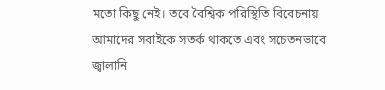মতো কিছু নেই। তবে বৈশ্বিক পরিস্থিতি বিবেচনায় আমাদের সবাইকে সতর্ক থাকতে এবং সচেতনভাবে জ্বালানি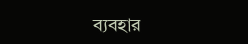ব্যবহার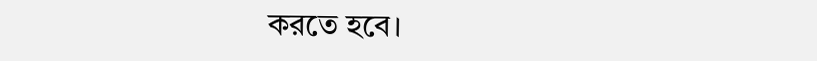করতে হবে।